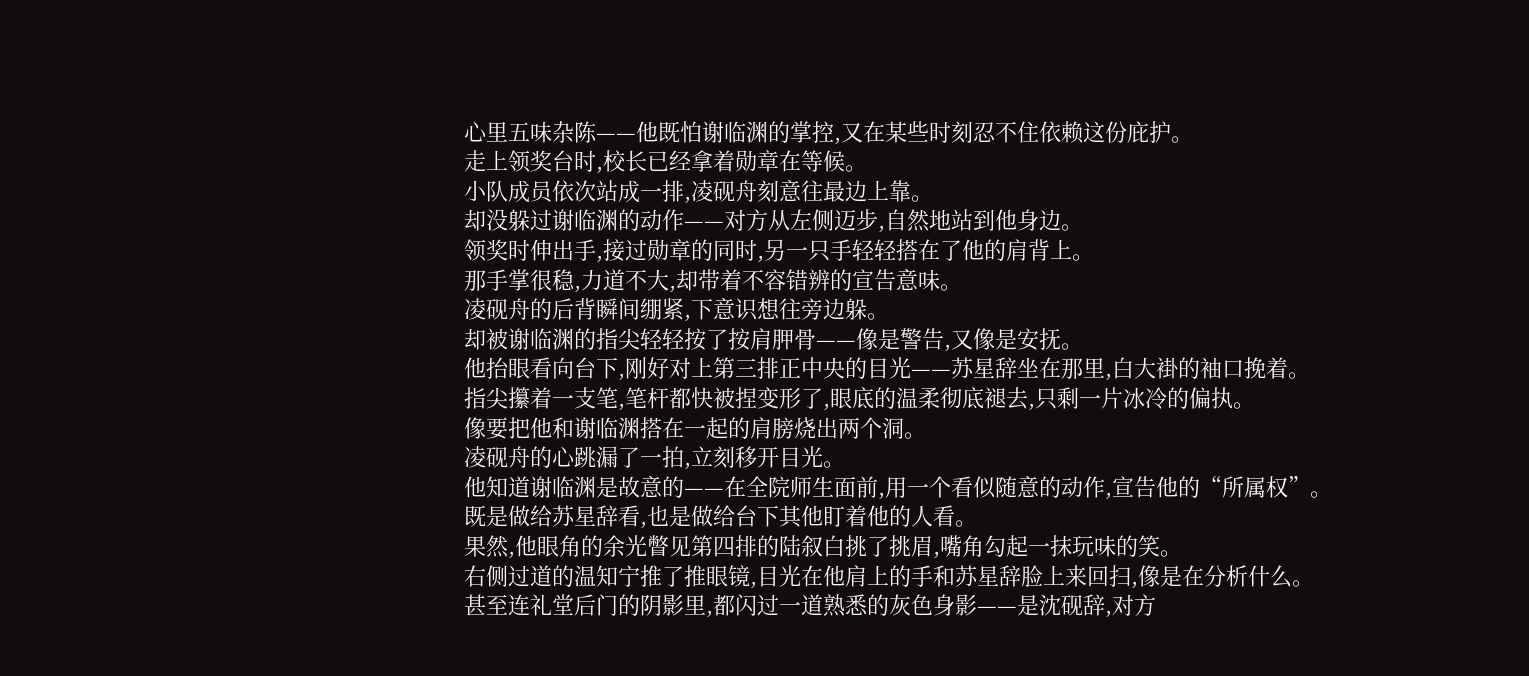心里五味杂陈——他既怕谢临渊的掌控,又在某些时刻忍不住依赖这份庇护。
走上领奖台时,校长已经拿着勋章在等候。
小队成员依次站成一排,凌砚舟刻意往最边上靠。
却没躲过谢临渊的动作——对方从左侧迈步,自然地站到他身边。
领奖时伸出手,接过勋章的同时,另一只手轻轻搭在了他的肩背上。
那手掌很稳,力道不大,却带着不容错辨的宣告意味。
凌砚舟的后背瞬间绷紧,下意识想往旁边躲。
却被谢临渊的指尖轻轻按了按肩胛骨——像是警告,又像是安抚。
他抬眼看向台下,刚好对上第三排正中央的目光——苏星辞坐在那里,白大褂的袖口挽着。
指尖攥着一支笔,笔杆都快被捏变形了,眼底的温柔彻底褪去,只剩一片冰冷的偏执。
像要把他和谢临渊搭在一起的肩膀烧出两个洞。
凌砚舟的心跳漏了一拍,立刻移开目光。
他知道谢临渊是故意的——在全院师生面前,用一个看似随意的动作,宣告他的“所属权”。
既是做给苏星辞看,也是做给台下其他盯着他的人看。
果然,他眼角的余光瞥见第四排的陆叙白挑了挑眉,嘴角勾起一抹玩味的笑。
右侧过道的温知宁推了推眼镜,目光在他肩上的手和苏星辞脸上来回扫,像是在分析什么。
甚至连礼堂后门的阴影里,都闪过一道熟悉的灰色身影——是沈砚辞,对方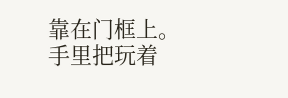靠在门框上。
手里把玩着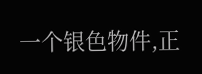一个银色物件,正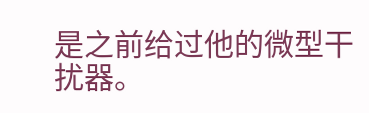是之前给过他的微型干扰器。